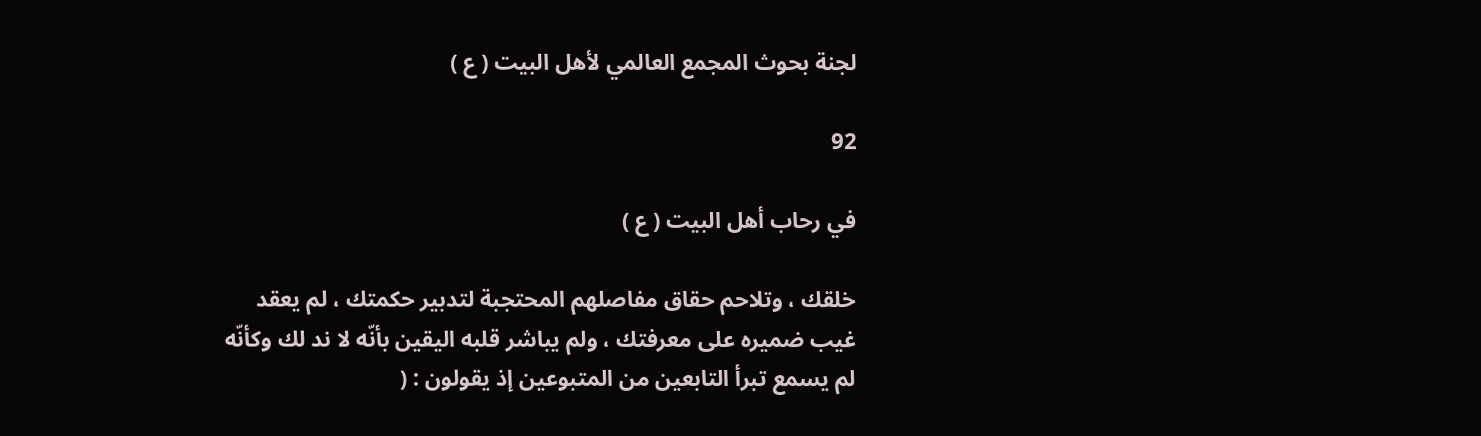لجنة بحوث المجمع العالمي لأهل البيت ( ع )

92

في رحاب أهل البيت ( ع )

خلقك ، وتلاحم حقاق مفاصلهم المحتجبة لتدبير حكمتك ، لم يعقد غيب ضميره على معرفتك ، ولم يباشر قلبه اليقين بأنّه لا ند لك وكأنّه لم يسمع تبرأ التابعين من المتبوعين إذ يقولون : (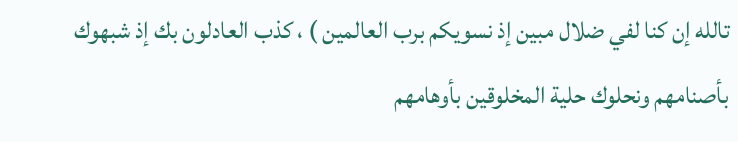تالله إن كنا لفي ضلال مبين إذ نسويكم برب العالمين ) ، كذب العادلون بك إذ شبهوك بأصنامهم ونحلوك حلية المخلوقين بأوهامهم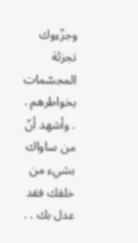وجزّءوك تجزئة المجسّمات بخواطرهم . . وأشهد أنّ من ساواك بشيء من خلقك فقد عدل بك . .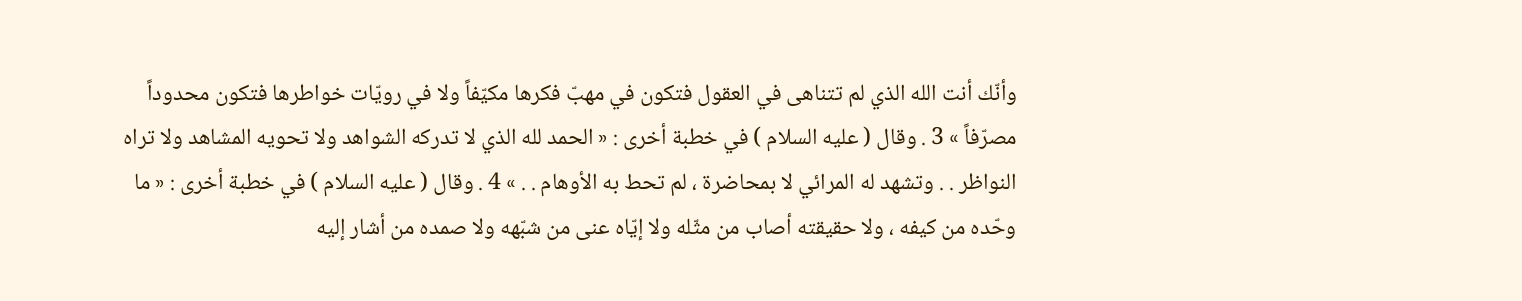وأنّك أنت الله الذي لم تتناهى في العقول فتكون في مهبّ فكرها مكيّفاً ولا في رويّات خواطرها فتكون محدوداً مصرّفاً » 3 . وقال ( عليه السلام ) في خطبة أخرى : « الحمد لله الذي لا تدركه الشواهد ولا تحويه المشاهد ولا تراه النواظر . . وتشهد له المرائي لا بمحاضرة ، لم تحط به الأوهام . . » 4 . وقال ( عليه السلام ) في خطبة أخرى : « ما وحّده من كيفه ، ولا حقيقته أصاب من مثّله ولا إيّاه عنى من شبّهه ولا صمده من أشار إليه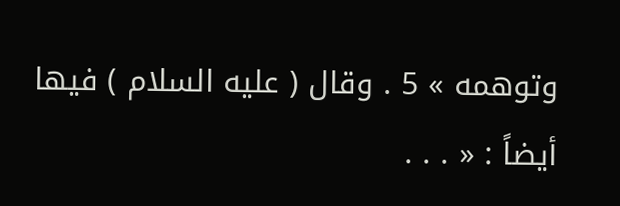وتوهمه » 5 . وقال ( عليه السلام ) فيها أيضاً : « . . .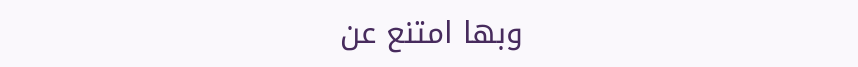وبها امتنع عن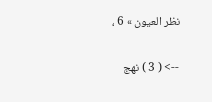نظر العيون » 6 ،

--> ( 3 ) نهج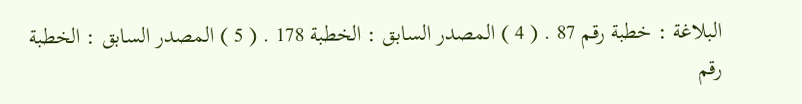البلاغة : خطبة رقم 87 . ( 4 ) المصدر السابق : الخطبة 178 . ( 5 ) المصدر السابق : الخطبة رقم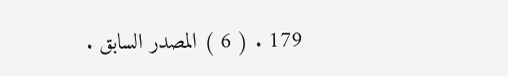179 . ( 6 ) المصدر السابق .